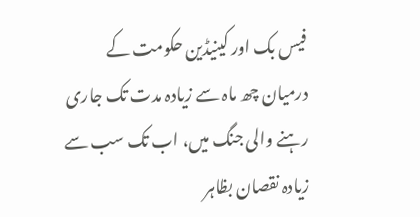فیس بک اور کینیڈین حکومت کے درمیان چھ ماہ سے زیادہ مدت تک جاری رہنے والی جنگ میں، اب تک سب سے زیادہ نقصان بظاہر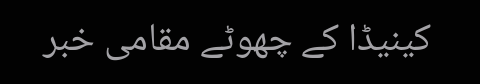کینیڈا کے چھوٹے مقامی خبر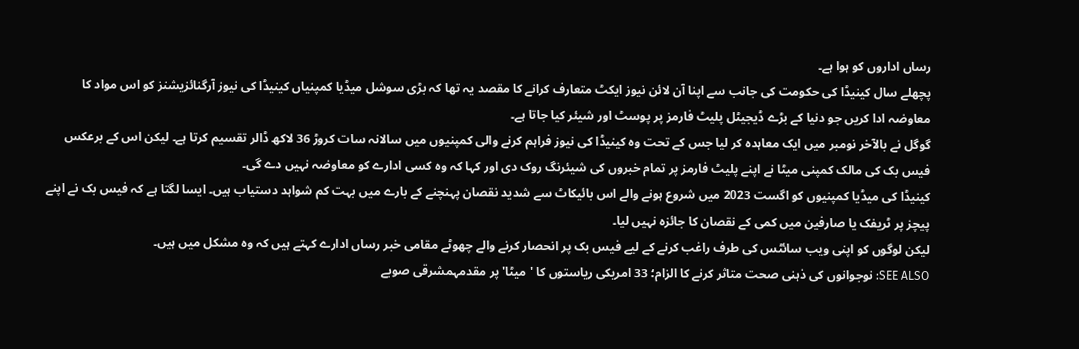رساں اداروں کو ہوا ہے۔
پچھلے سال کینیڈا کی حکومت کی جانب سے اپنا آن لائن نیوز ایکٹ متعارف کرانے کا مقصد یہ تھا کہ بڑی سوشل میڈیا کمپنیاں کینیڈا کی نیوز آرگنائزیشنز کو اس مواد کا معاوضہ ادا کریں جو دنیا کے بڑے ڈیجیٹل پلیٹ فارمز پر پوسٹ اور شیئر کیا جاتا ہے۔
گوگل نے بالآخر نومبر میں ایک معاہدہ کر لیا جس کے تحت وہ کینیڈا کی نیوز فراہم کرنے والی کمپنیوں میں سالانہ سات کروڑ 36 لاکھ ڈالر تقسیم کرتا ہے۔ لیکن اس کے برعکس فیس بک کی مالک کمپنی میٹا نے اپنے پلیٹ فارمز پر تمام خبروں کی شیئرنگ روک دی اور کہا کہ وہ کسی ادارے کو معاوضہ نہیں دے گی۔
کینیڈا کی میڈیا کمپنیوں کو اگست 2023 میں شروع ہونے والے اس بائیکاٹ سے شدید نقصان پہنچنے کے بارے میں بہت کم شواہد دستیاب ہیں۔ ایسا لگتا ہے کہ فیس بک نے اپنے پیچز پر ٹریفک یا صارفین میں کمی کے نقصان کا جائزہ نہیں لیا۔
لیکن لوگوں کو اپنی ویب سائٹس کی طرف راغب کرنے کے لیے فیس بک پر انحصار کرنے والے چھوٹے مقامی خبر رساں ادارے کہتے ہیں کہ وہ مشکل میں ہیں۔
SEE ALSO: نوجوانوں کی ذہنی صحت متاثر کرنے کا الزام؛ 33 امریکی ریاستوں کا 'میٹا' پر مقدمہمشرقی صوبے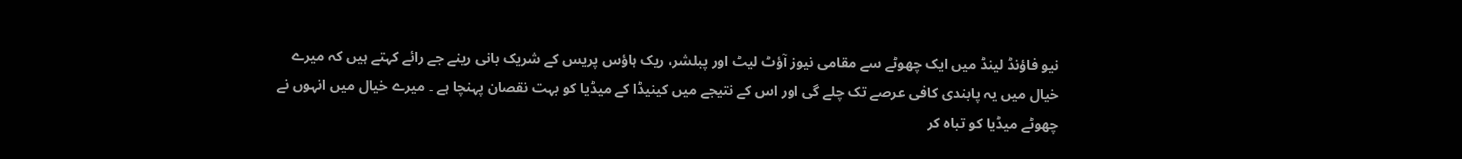نیو فاؤنڈ لینڈ میں ایک چھوٹے سے مقامی نیوز آؤٹ لیٹ اور پبلشر، ریک ہاؤس پریس کے شریک بانی رینے جے رائے کہتے ہیں کہ میرے خیال میں یہ پابندی کافی عرصے تک چلے گی اور اس کے نتیجے میں کینیڈا کے میڈیا کو بہت نقصان پہنچا ہے ۔ میرے خیال میں انہوں نے چھوٹے میڈیا کو تباہ کر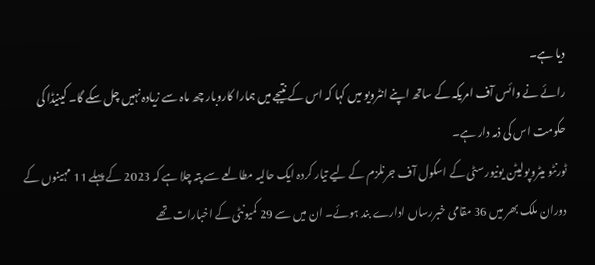دیا ہے۔
رائے نے وائس آف امریکہ کے ساتھ اپنے انٹرویو میں کہا کہ اس کے نتیجے میں ہمارا کاروبار چھ ماہ سے زیادہ نہیں چل سکے گا۔ کینیڈا کی حکومت اس کی ذمہ دار ہے۔
ٹورنٹو میٹروپولیٹن یونیورسٹی کے اسکول آف جرنلزم کے لیے تیار کردہ ایک حالیہ مطالعے سے پتہ چلا ہے کہ 2023 کے پہلے 11 مہینوں کے دوران ملک بھر میں 36 مقامی خبررساں ادارے بند ہوئے۔ ان میں سے 29 کمیونٹی کے اخبارات تھے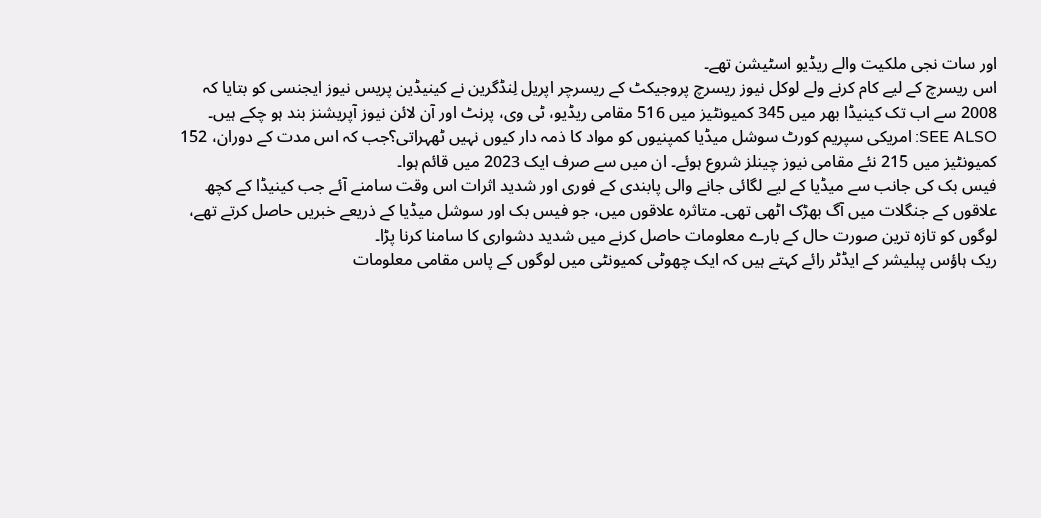اور سات نجی ملکیت والے ریڈیو اسٹیشن تھے۔
اس ریسرچ کے لیے کام کرنے ولے لوکل نیوز ریسرچ پروجیکٹ کے ریسرچر اپریل لِنڈگرین نے کینیڈین پریس نیوز ایجنسی کو بتایا کہ 2008 سے اب تک کینیڈا بھر میں 345 کمیونٹیز میں 516 مقامی ریڈیو، ٹی وی، پرنٹ اور آن لائن نیوز آپریشنز بند ہو چکے ہیں۔
SEE ALSO: امریکی سپریم کورٹ سوشل میڈیا کمپنیوں کو مواد کا ذمہ دار کیوں نہیں ٹھہراتی؟جب کہ اس مدت کے دوران، 152 کمیونٹیز میں 215 نئے مقامی نیوز چینلز شروع ہوئے۔ ان میں سے صرف ایک 2023 میں قائم ہوا۔
فیس بک کی جانب سے میڈیا کے لیے لگائی جانے والی پابندی کے فوری اور شدید اثرات اس وقت سامنے آئے جب کینیڈا کے کچھ علاقوں کے جنگلات میں آگ بھڑک اٹھی تھی۔ متاثرہ علاقوں میں، جو فیس بک اور سوشل میڈیا کے ذریعے خبریں حاصل کرتے تھے، لوگوں کو تازہ ترین صورت حال کے بارے معلومات حاصل کرنے میں شدید دشواری کا سامنا کرنا پڑا۔
ریک ہاؤس پبلیشر کے ایڈٹر رائے کہتے ہیں کہ ایک چھوٹی کمیونٹی میں لوگوں کے پاس مقامی معلومات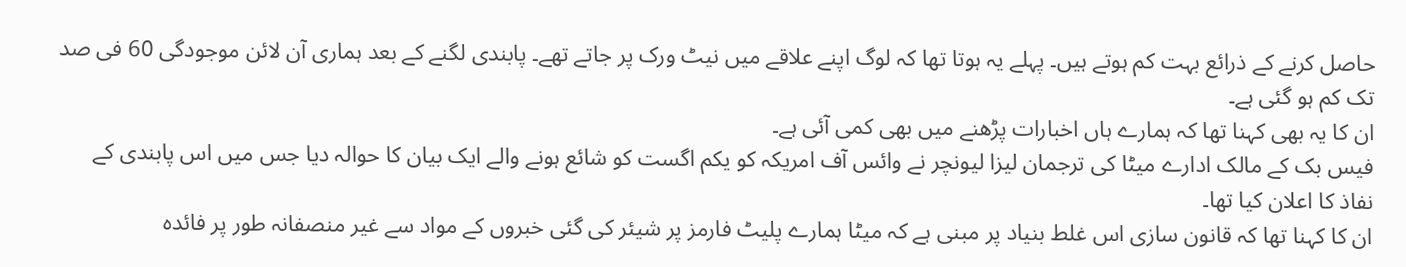حاصل کرنے کے ذرائع بہت کم ہوتے ہیں۔ پہلے یہ ہوتا تھا کہ لوگ اپنے علاقے میں نیٹ ورک پر جاتے تھے۔ پابندی لگنے کے بعد ہماری آن لائن موجودگی 60 فی صد تک کم ہو گئی ہے۔
ان کا یہ بھی کہنا تھا کہ ہمارے ہاں اخبارات پڑھنے میں بھی کمی آئی ہے۔
فیس بک کے مالک ادارے میٹا کی ترجمان لیزا لیونچر نے وائس آف امریکہ کو یکم اگست کو شائع ہونے والے ایک بیان کا حوالہ دیا جس میں اس پابندی کے نفاذ کا اعلان کیا تھا۔
ان کا کہنا تھا کہ قانون سازی اس غلط بنیاد پر مبنی ہے کہ میٹا ہمارے پلیٹ فارمز پر شیئر کی گئی خبروں کے مواد سے غیر منصفانہ طور پر فائدہ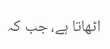اٹھاتا ہے، جب کہ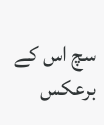سچ اس کے برعکس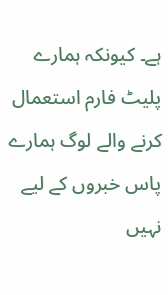ہے۔ کیونکہ ہمارے پلیٹ فارم استعمال کرنے والے لوگ ہمارے پاس خبروں کے لیے نہیں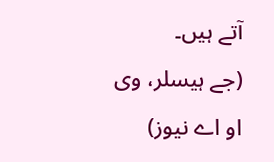آتے ہیں۔
(جے ہیسلر، وی او اے نیوز)